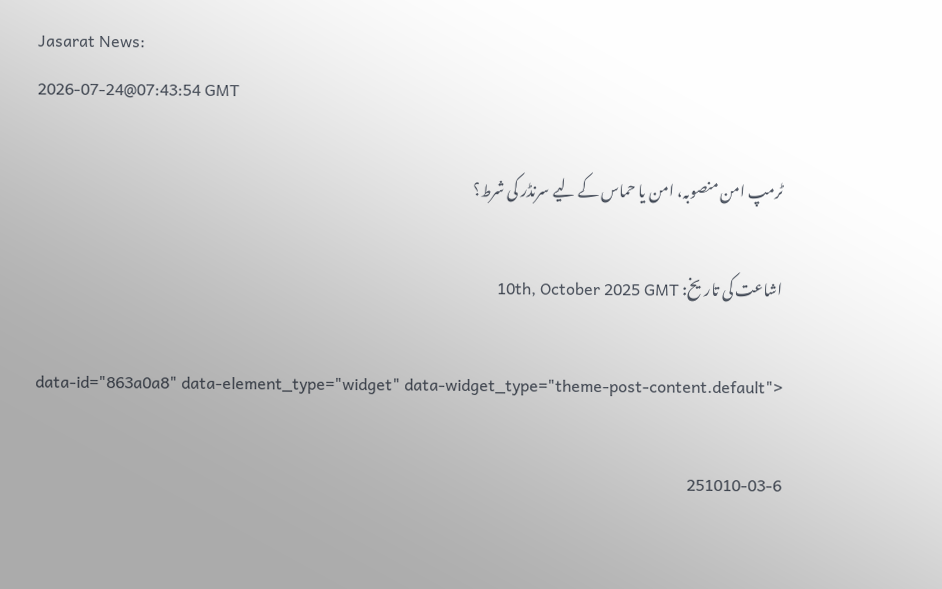Jasarat News:
2026-07-24@07:43:54 GMT

ٹرمپ امن منصوبہ، امن یا حماس کے لیے سرنڈر کی شرط؟

اشاعت کی تاریخ: 10th, October 2025 GMT

data-id="863a0a8" data-element_type="widget" data-widget_type="theme-post-content.default">

251010-03-6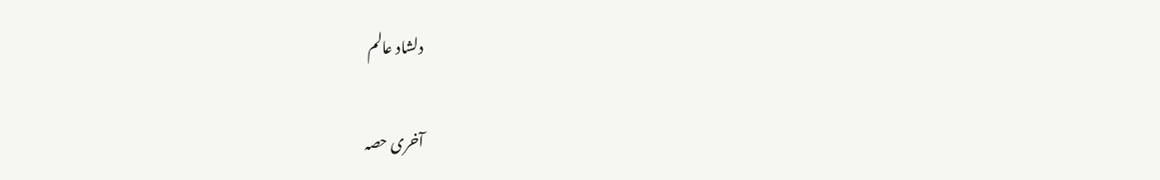دلشاد عالم

آخری حصہ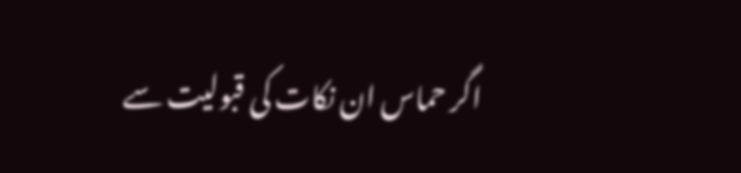اگر حماس ان نکات کی قبولیت سے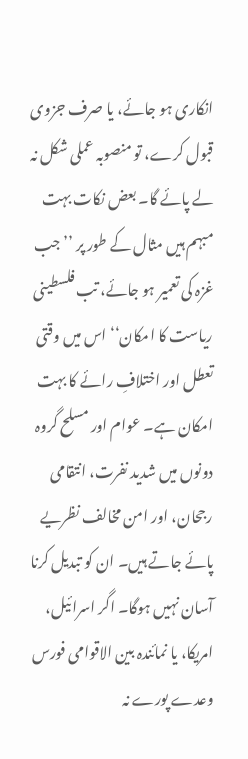انکاری ہو جائے، یا صرف جزوی قبول کرے، تو منصوبہ عملی شکل نہ لے پائے گا۔ بعض نکات بہت مبہم ہیں مثال کے طور پر ’’جب غزہ کی تعمیر ہو جائے، تب فلسطینی ریاست کا امکان‘‘ اس میں وقتی تعطل اور اختلافِ رائے کا بہت امکان ہے۔ عوام اور مسلح گروہ دونوں میں شدید نفرت، انتقامی رجحان، اور امن مخالف نظریے پائے جاتے ہیں۔ ان کو تبدیل کرنا آسان نہیں ہوگا۔ اگر اسرائیل، امریکا، یا نمائندہ بین الاقوامی فورس وعدے پورے نہ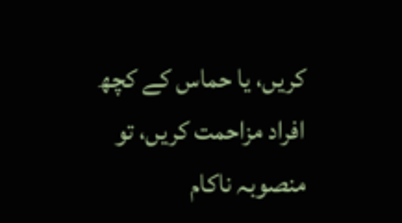کریں، یا حماس کے کچھ افراد مزاحمت کریں، تو منصوبہ ناکام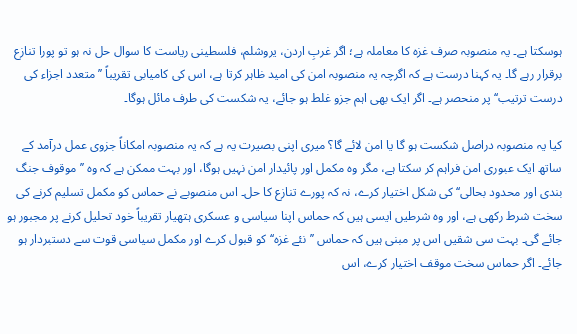ہوسکتا ہے۔ یہ منصوبہ صرف غزہ کا معاملہ ہے؛ اگر غربِ اردن، یروشلم، فلسطینی ریاست کا سوال حل نہ ہو تو پورا تنازع برقرار رہے گا۔ یہ کہنا درست ہے کہ اگرچہ یہ منصوبہ امن کی امید ظاہر کرتا ہے، اس کی کامیابی تقریباً ’’متعدد اجزاء کی درست ترتیب‘‘ پر منحصر ہے۔ اگر ایک بھی اہم جزو غلط ہو جائے، یہ شکست کی طرف مائل ہوگا۔

کیا یہ منصوبہ دراصل شکست ہو گا یا امن لائے گا؟ میری اپنی بصیرت یہ ہے کہ یہ منصوبہ امکاناً جزوی عمل درآمد کے ساتھ ایک عبوری امن فراہم کر سکتا ہے، مگر وہ مکمل اور پائیدار امن نہیں ہوگا، اور بہت ممکن ہے کہ وہ ’’موقوف جنگ بندی اور محدود بحالی‘‘ کی شکل اختیار کرے، نہ کہ پورے تنازع کا حل۔ اس منصوبے نے حماس کو مکمل تسلیم کرنے کی سخت شرط رکھی ہے، اور وہ شرطیں ایسی ہیں کہ حماس اپنا سیاسی و عسکری ہتھیار تقریباً خود تحلیل کرنے پر مجبور ہو جائے گی۔ بہت سی شقیں اس پر مبنی ہیں کہ حماس ’’نئے غزہ‘‘ کو قبول کرے اور مکمل سیاسی قوت سے دستبردار ہو جائے۔ اگر حماس سخت موقف اختیار کرے، اس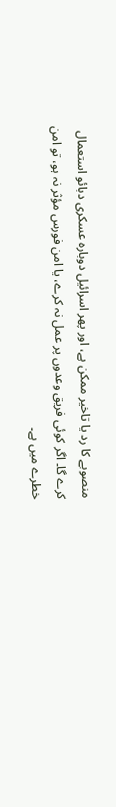منصوبے کا رد یا تاخیر ممکن ہے، اور پھر اسرائیل دوبارہ عسکری دبائو استعمال کرے گا۔ اگر کوئی فریق وعدوں پر عمل نہ کرے، یا امن فورس مؤثر نہ ہو، تو امن خطرے میں ہے۔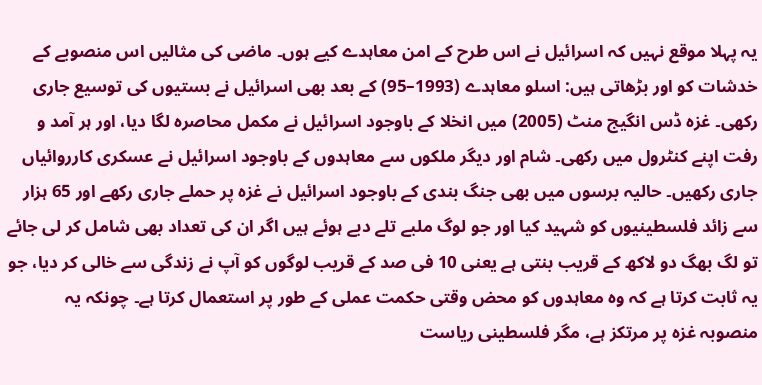یہ پہلا موقع نہیں کہ اسرائیل نے اس طرح کے امن معاہدے کیے ہوں۔ ماضی کی مثالیں اس منصوبے کے خدشات کو اور بڑھاتی ہیں: اسلو معاہدے (1993–95) کے بعد بھی اسرائیل نے بستیوں کی توسیع جاری رکھی۔ غزہ ڈس انگیج منٹ (2005) میں انخلا کے باوجود اسرائیل نے مکمل محاصرہ لگا دیا، اور ہر آمد و رفت اپنے کنٹرول میں رکھی۔ شام اور دیگر ملکوں سے معاہدوں کے باوجود اسرائیل نے عسکری کارروائیاں جاری رکھیں۔ حالیہ برسوں میں بھی جنگ بندی کے باوجود اسرائیل نے غزہ پر حملے جاری رکھے اور 65 ہزار سے زائد فلسطینیوں کو شہید کیا اور جو لوگ ملبے تلے دبے ہوئے ہیں اگر ان کی تعداد بھی شامل کر لی جائے تو لگ بھگ دو لاکھ کے قریب بنتی ہے یعنی 10 فی صد کے قریب لوگوں کو آپ نے زندگی سے خالی کر دیا، جو یہ ثابت کرتا ہے کہ وہ معاہدوں کو محض وقتی حکمت عملی کے طور پر استعمال کرتا ہے۔ چونکہ یہ منصوبہ غزہ پر مرتکز ہے، مگر فلسطینی ریاست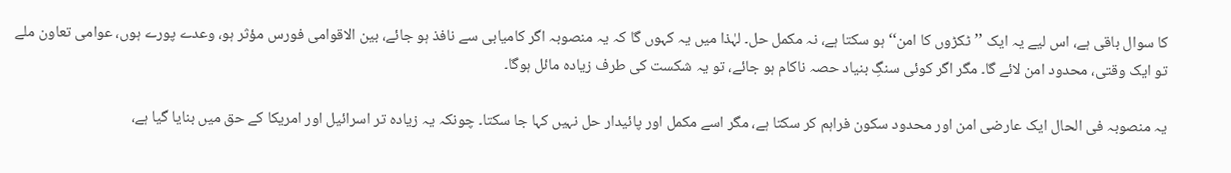کا سوال باقی ہے، اس لیے یہ ایک ’’ٹکڑوں کا امن‘‘ ہو سکتا ہے، نہ مکمل حل۔ لہٰذا میں یہ کہوں گا کہ یہ منصوبہ اگر کامیابی سے نافذ ہو جائے، بین الاقوامی فورس مؤثر ہو، وعدے پورے ہوں، عوامی تعاون ملے تو ایک وقتی، محدود امن لائے گا۔ مگر اگر کوئی سنگِ بنیاد حصہ ناکام ہو جائے، تو یہ شکست کی طرف زیادہ مائل ہوگا۔

یہ منصوبہ فی الحال ایک عارضی امن اور محدود سکون فراہم کر سکتا ہے، مگر اسے مکمل اور پائیدار حل نہیں کہا جا سکتا۔ چونکہ یہ زیادہ تر اسرائیل اور امریکا کے حق میں بنایا گیا ہے،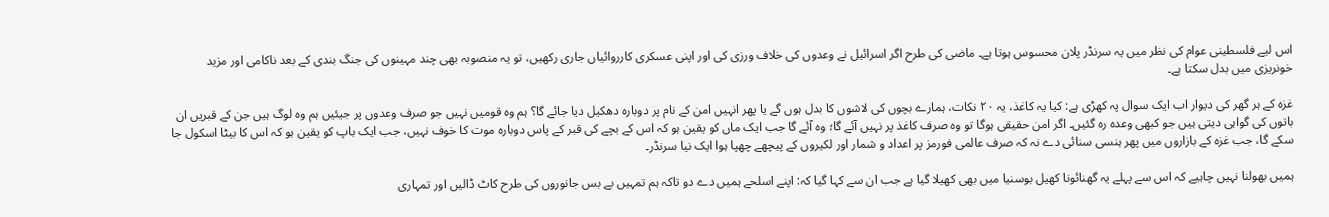اس لیے فلسطینی عوام کی نظر میں یہ سرنڈر پلان محسوس ہوتا ہے۔ ماضی کی طرح اگر اسرائیل نے وعدوں کی خلاف ورزی کی اور اپنی عسکری کارروائیاں جاری رکھیں، تو یہ منصوبہ بھی چند مہینوں کی جنگ بندی کے بعد ناکامی اور مزید خونریزی میں بدل سکتا ہے۔

غزہ کے ہر گھر کی دیوار اب ایک سوال پہ کھڑی ہے: کیا یہ کاغذ، یہ ۲۰ نکات، ہمارے بچوں کی لاشوں کا بدل ہوں گے یا پھر انہیں امن کے نام پر دوبارہ دھکیل دیا جائے گا؟ ہم وہ قومیں نہیں جو صرف وعدوں پر جیئیں ہم وہ لوگ ہیں جن کے قبریں ان باتوں کی گواہی دیتی ہیں جو کبھی وعدہ رہ گئیں۔ اگر امن حقیقی ہوگا تو وہ صرف کاغذ پر نہیں آئے گا؛ وہ آئے گا جب ایک ماں کو یقین ہو کہ اس کے بچے کی قبر کے پاس دوبارہ موت کا خوف نہیں، جب ایک باپ کو یقین ہو کہ اس کا بیٹا اسکول جا سکے گا، جب غزہ کے بازاروں میں پھر ہنسی سنائی دے نہ کہ صرف عالمی فورمز پر اعداد و شمار اور لکیروں کے پیچھے چھپا ہوا ایک نیا سرنڈر۔

ہمیں بھولنا نہیں چاہیے کہ اس سے پہلے یہ گھنائونا کھیل بوسنیا میں بھی کھیلا گیا ہے جب ان سے کہا گیا کہ: اپنے اسلحے ہمیں دے دو تاکہ ہم تمہیں بے بس جانوروں کی طرح کاٹ ڈالیں اور تمہاری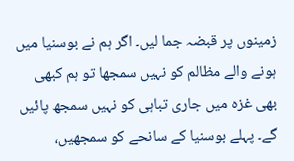زمینوں پر قبضہ جما لیں۔ اگر ہم نے بوسنیا میں ہونے والے مظالم کو نہیں سمجھا تو ہم کبھی بھی غزہ میں جاری تباہی کو نہیں سمجھ پائیں گے۔ پہلے بوسنیا کے سانحے کو سمجھیں،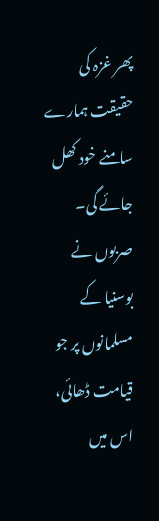پھر غزہ کی حقیقت ہمارے سامنے خود کھل جائے گی۔ صربوں نے بوسنیا کے مسلمانوں پر جو قیامت ڈھائی، اس میں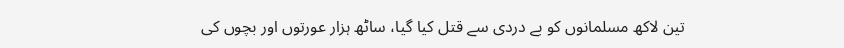تین لاکھ مسلمانوں کو بے دردی سے قتل کیا گیا، ساٹھ ہزار عورتوں اور بچوں کی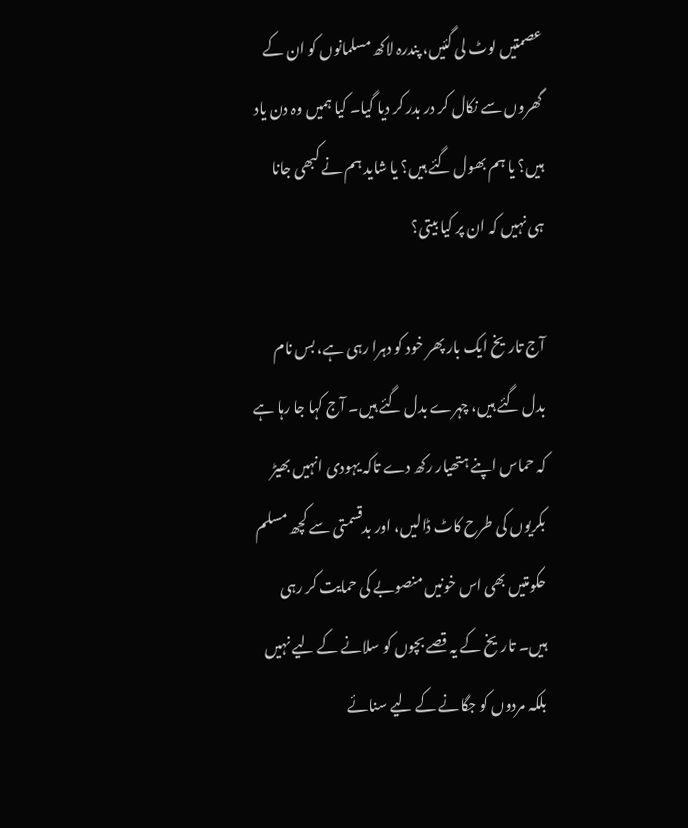عصمتیں لوٹ لی گئیں، پندرہ لاکھ مسلمانوں کو ان کے گھروں سے نکال کر در بدر کر دیا گیا۔ کیا ہمیں وہ دن یاد ہیں؟ یا ہم بھول گئے ہیں؟ یا شاید ہم نے کبھی جانا ہی نہیں کہ ان پر کیا بیتی؟

آج تاریخ ایک بار پھر خود کو دہرا رہی ہے، بس نام بدل گئے ہیں، چہرے بدل گئے ہیں۔ آج کہا جا رہا ہے کہ حماس اپنے ہتھیار رکھ دے تاکہ یہودی انہیں بھیڑ بکریوں کی طرح کاٹ ڈالیں، اور بدقسمتی سے کچھ مسلم حکومتیں بھی اس خونیں منصوبے کی حمایت کر رہی ہیں۔ تاریخ کے یہ قصے بچوں کو سلانے کے لیے نہیں بلکہ مردوں کو جگانے کے لیے سنائے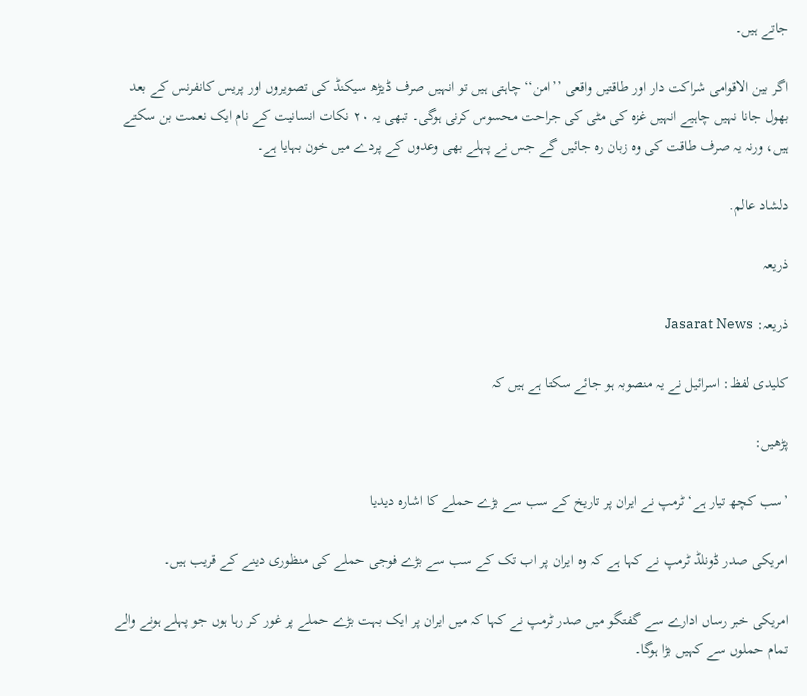جاتے ہیں۔

اگر بین الاقوامی شراکت دار اور طاقتیں واقعی ’’امن‘‘ چاہتی ہیں تو انہیں صرف ڈیڑھ سیکنڈ کی تصویروں اور پریس کانفرنس کے بعد بھول جانا نہیں چاہیے انہیں غزہ کی مٹی کی جراحت محسوس کرنی ہوگی۔ تبھی یہ ۲۰ نکات انسانیت کے نام ایک نعمت بن سکتے ہیں، ورنہ یہ صرف طاقت کی وہ زبان رہ جائیں گے جس نے پہلے بھی وعدوں کے پردے میں خون بہایا ہے۔

دلشاد عالم.

ذریعہ

ذریعہ: Jasarat News

کلیدی لفظ: اسرائیل نے یہ منصوبہ ہو جائے سکتا ہے ہیں کہ

پڑھیں:

’سب کچھ تیار ہے‘ ٹرمپ نے ایران پر تاریخ کے سب سے بڑے حملے کا اشارہ دیدیا

امریکی صدر ڈونلڈ ٹرمپ نے کہا ہے کہ وہ ایران پر اب تک کے سب سے بڑے فوجی حملے کی منظوری دینے کے قریب ہیں۔

امریکی خبر رساں ادارے سے گفتگو میں صدر ٹرمپ نے کہا کہ میں ایران پر ایک بہت بڑے حملے پر غور کر رہا ہوں جو پہلے ہونے والے تمام حملوں سے کہیں بڑا ہوگا۔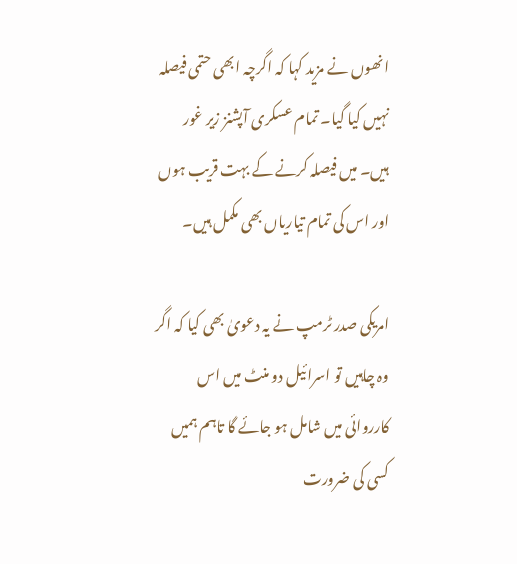انھوں نے مزید کہا کہ اگرچہ ابھی حتمی فیصلہ نہیں کیا گیا۔ تمام عسکری آپشنز زیر غور ہیں۔ میں فیصلہ کرنے کے بہت قریب ہوں اور اس کی تمام تیاریاں بھی مکمل ہیں۔

امریکی صدر ٹرمپ نے یہ دعویٰ بھی کیا کہ اگر وہ چاہیں تو اسرائیل دو منٹ میں اس کارروائی میں شامل ہو جائے گا تاہم ہمیں کسی کی ضرورت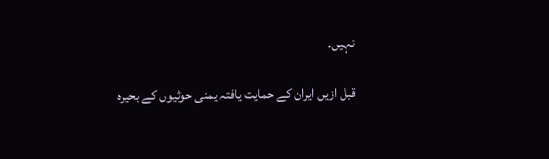نہیں۔

قبل ازیں ایران کے حمایت یافتہ یمنی حوثیوں کے بحیرہ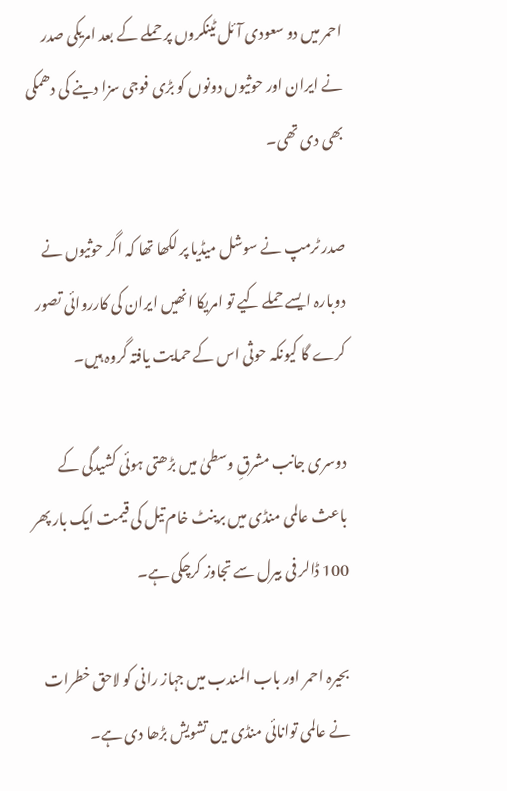احمر میں دو سعودی آئل ٹینکروں پر حملے کے بعد امریکی صدر نے ایران اور حوثیوں دونوں کو بڑی فوجی سزا دینے کی دھمکی بھی دی تھی۔

صدر ٹرمپ نے سوشل میڈیا پر لکھا تھا کہ اگر حوثیوں نے دوبارہ ایسے حملے کیے تو امریکا انھیں ایران کی کارروائی تصور کرے گا کیونکہ حوثی اس کے حمایت یافتہ گروہ ہیں۔

دوسری جانب مشرقِ وسطیٰ میں بڑھتی ہوئی کشیدگی کے باعث عالمی منڈی میں برینٹ خام تیل کی قیمت ایک بار پھر 100 ڈالر فی بیرل سے تجاوز کرچکی ہے۔

بحیرہ احمر اور باب المندب میں جہاز رانی کو لاحق خطرات نے عالمی توانائی منڈی میں تشویش بڑھا دی ہے۔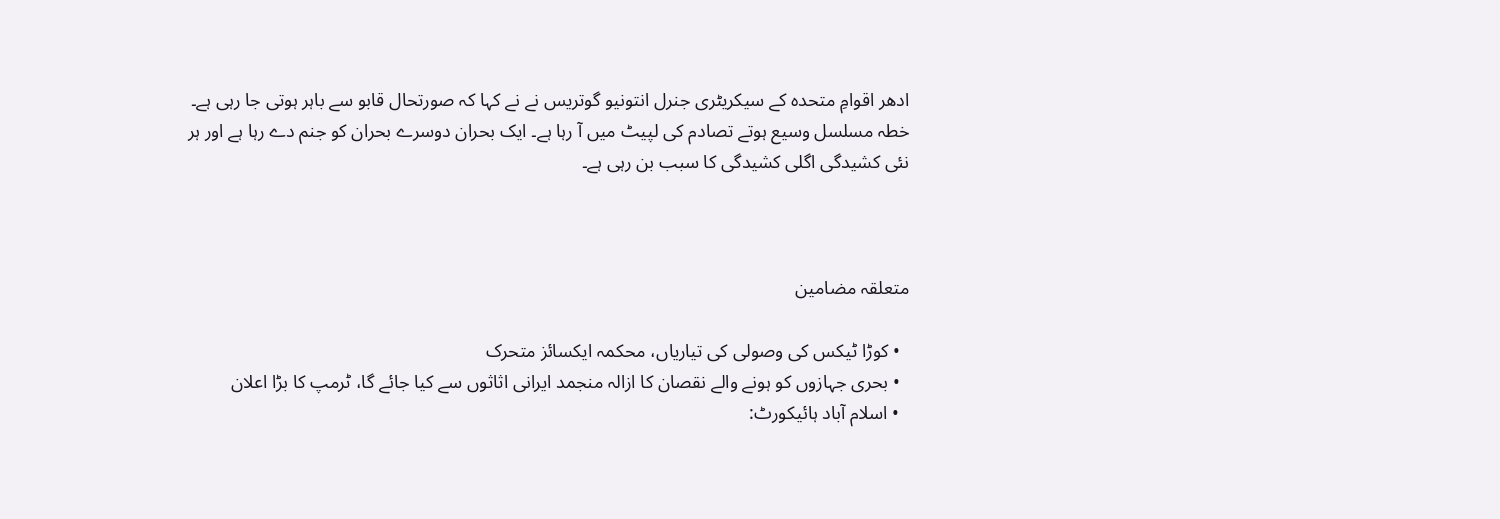ادھر اقوامِ متحدہ کے سیکریٹری جنرل انتونیو گوتریس نے نے کہا کہ صورتحال قابو سے باہر ہوتی جا رہی ہے۔ خطہ مسلسل وسیع ہوتے تصادم کی لپیٹ میں آ رہا ہے۔ ایک بحران دوسرے بحران کو جنم دے رہا ہے اور ہر نئی کشیدگی اگلی کشیدگی کا سبب بن رہی ہے۔



متعلقہ مضامین

  • کوڑا ٹیکس کی وصولی کی تیاریاں، محکمہ ایکسائز متحرک
  • بحری جہازوں کو ہونے والے نقصان کا ازالہ منجمد ایرانی اثاثوں سے کیا جائے گا، ٹرمپ کا بڑا اعلان
  • اسلام آباد ہائیکورٹ: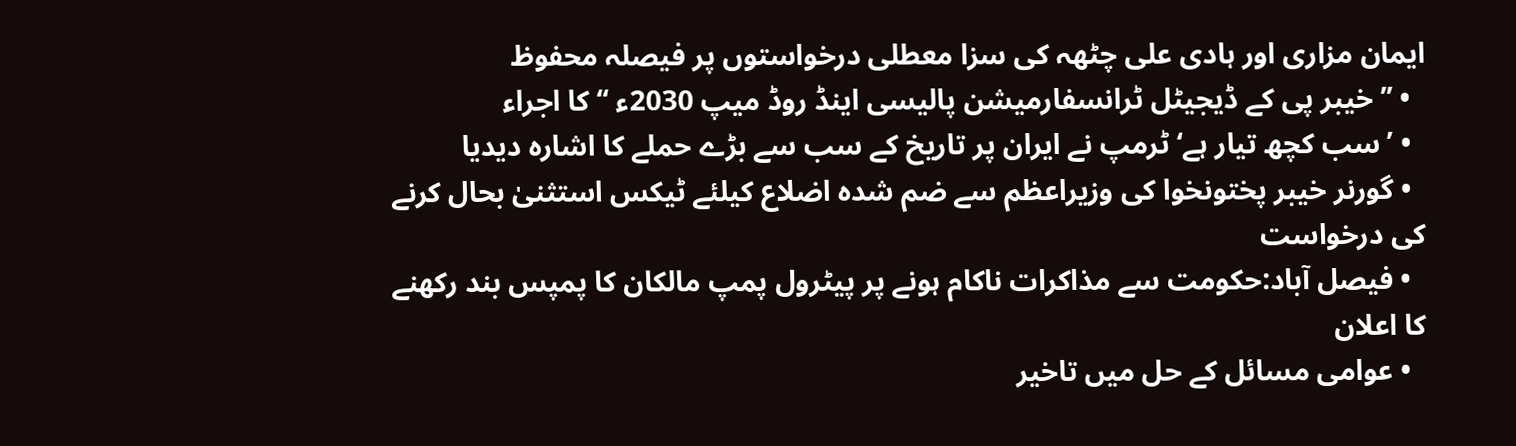ایمان مزاری اور ہادی علی چٹھہ کی سزا معطلی درخواستوں پر فیصلہ محفوظ
  • ’’خیبر پی کے ڈیجیٹل ٹرانسفارمیشن پالیسی اینڈ روڈ میپ 2030ء ‘‘ کا اجراء
  • ’سب کچھ تیار ہے‘ ٹرمپ نے ایران پر تاریخ کے سب سے بڑے حملے کا اشارہ دیدیا
  • گورنر خیبر پختونخوا کی وزیراعظم سے ضم شدہ اضلاع کیلئے ٹیکس استثنیٰ بحال کرنے کی درخواست
  • فیصل آباد:حکومت سے مذاکرات ناکام ہونے پر پیٹرول پمپ مالکان کا پمپس بند رکھنے کا اعلان
  • عوامی مسائل کے حل میں تاخیر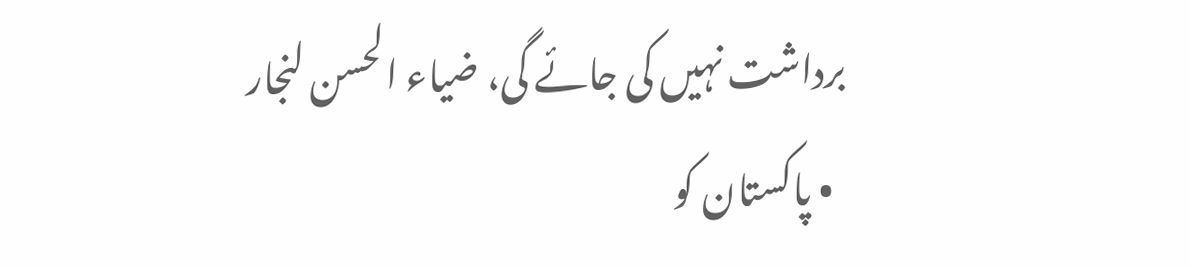برداشت نہیں کی جائے گی، ضیاء الحسن لنجار
  • پاکستان کو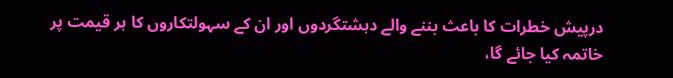درپیش خطرات کا باعث بننے والے دہشتگردوں اور ان کے سہولتکاروں کا ہر قیمت پر خاتمہ کیا جائے گا،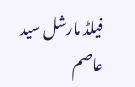فیلڈ مارشل سید عاصم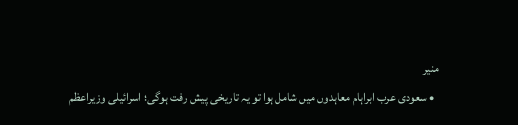منیر
  • سعودی عرب ابراہام معاہدوں میں شامل ہوا تو یہ تاریخی پیش رفت ہوگی؛ اسرائیلی وزیراعظم